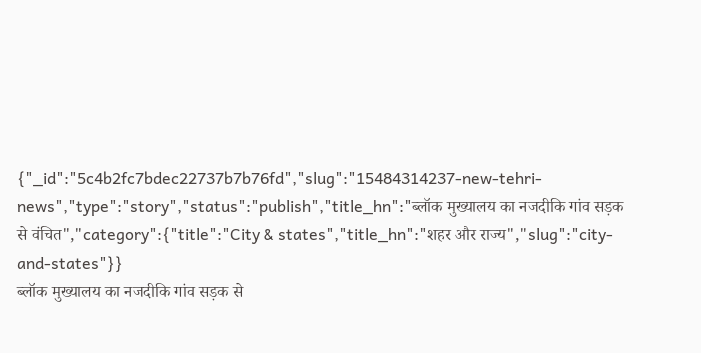{"_id":"5c4b2fc7bdec22737b7b76fd","slug":"15484314237-new-tehri-news","type":"story","status":"publish","title_hn":"ब्लॉक मुख्यालय का नजदीकि गांव सड़क से वंचित","category":{"title":"City & states","title_hn":"शहर और राज्य","slug":"city-and-states"}}
ब्लॉक मुख्यालय का नजदीकि गांव सड़क से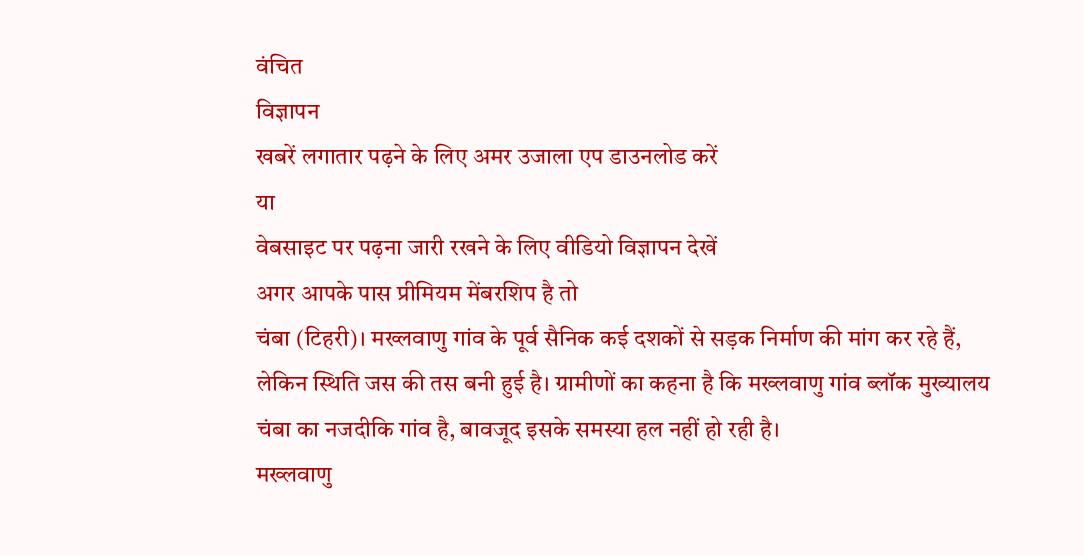वंचित
विज्ञापन
खबरें लगातार पढ़ने के लिए अमर उजाला एप डाउनलोड करें
या
वेबसाइट पर पढ़ना जारी रखने के लिए वीडियो विज्ञापन देखें
अगर आपके पास प्रीमियम मेंबरशिप है तो
चंबा (टिहरी)। मख्लवाणु गांव के पूर्व सैनिक कई दशकों से सड़क निर्माण की मांग कर रहे हैं, लेकिन स्थिति जस की तस बनी हुई है। ग्रामीणों का कहना है कि मख्लवाणु गांव ब्लॉक मुख्यालय चंबा का नजदीकि गांव है, बावजूद इसके समस्या हल नहीं हो रही है।
मख्लवाणु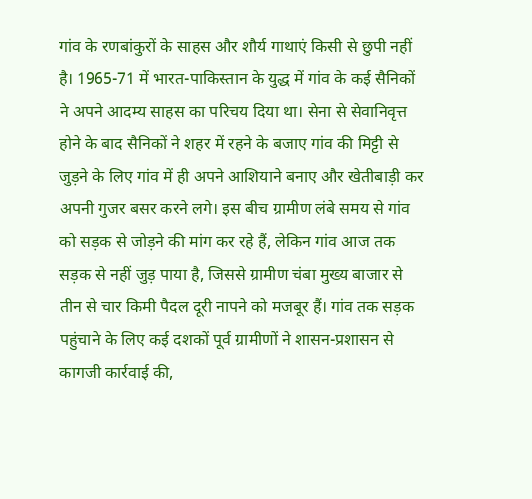गांव के रणबांकुरों के साहस और शौर्य गाथाएं किसी से छुपी नहीं है। 1965-71 में भारत-पाकिस्तान के युद्ध में गांव के कई सैनिकों ने अपने आदम्य साहस का परिचय दिया था। सेना से सेवानिवृत्त होने के बाद सैनिकों ने शहर में रहने के बजाए गांव की मिट्टी से जुड़ने के लिए गांव में ही अपने आशियाने बनाए और खेतीबाड़ी कर अपनी गुजर बसर करने लगे। इस बीच ग्रामीण लंबे समय से गांव को सड़क से जोड़ने की मांग कर रहे हैं, लेकिन गांव आज तक सड़क से नहीं जुड़ पाया है, जिससे ग्रामीण चंबा मुख्य बाजार से तीन से चार किमी पैदल दूरी नापने को मजबूर हैं। गांव तक सड़क पहुंचाने के लिए कई दशकों पूर्व ग्रामीणों ने शासन-प्रशासन से कागजी कार्रवाई की,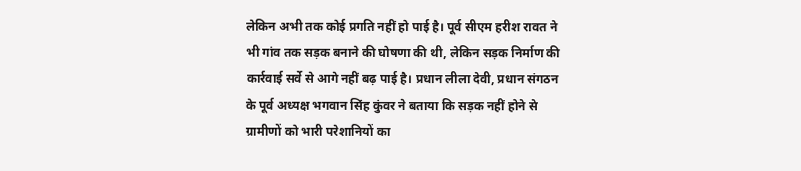लेकिन अभी तक कोई प्रगति नहीं हो पाई है। पूर्व सीएम हरीश रावत ने भी गांव तक सड़क बनाने की घोषणा की थी, लेकिन सड़क निर्माण की कार्रवाई सर्वे से आगे नहीं बढ़ पाई है। प्रधान लीला देवी, प्रधान संगठन के पूर्व अध्यक्ष भगवान सिंह कुंवर ने बताया कि सड़क नहीं होने से ग्रामीणों को भारी परेशानियों का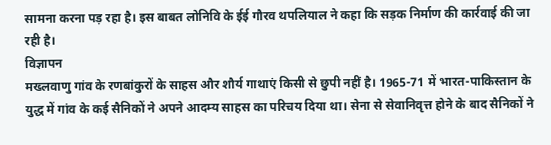सामना करना पड़ रहा है। इस बाबत लोनिवि के ईई गौरव थपलियाल ने कहा कि सड़क निर्माण की कार्रवाई की जा रही है।
विज्ञापन
मख्लवाणु गांव के रणबांकुरों के साहस और शौर्य गाथाएं किसी से छुपी नहीं है। 1965-71 में भारत-पाकिस्तान के युद्ध में गांव के कई सैनिकों ने अपने आदम्य साहस का परिचय दिया था। सेना से सेवानिवृत्त होने के बाद सैनिकों ने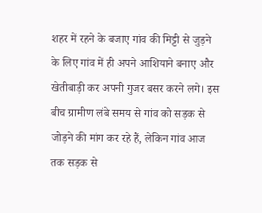शहर में रहने के बजाए गांव की मिट्टी से जुड़ने के लिए गांव में ही अपने आशियाने बनाए और खेतीबाड़ी कर अपनी गुजर बसर करने लगे। इस बीच ग्रामीण लंबे समय से गांव को सड़क से जोड़ने की मांग कर रहे हैं, लेकिन गांव आज तक सड़क से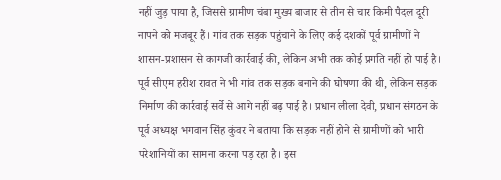नहीं जुड़ पाया है, जिससे ग्रामीण चंबा मुख्य बाजार से तीन से चार किमी पैदल दूरी नापने को मजबूर हैं। गांव तक सड़क पहुंचाने के लिए कई दशकों पूर्व ग्रामीणों ने शासन-प्रशासन से कागजी कार्रवाई की, लेकिन अभी तक कोई प्रगति नहीं हो पाई है। पूर्व सीएम हरीश रावत ने भी गांव तक सड़क बनाने की घोषणा की थी, लेकिन सड़क निर्माण की कार्रवाई सर्वे से आगे नहीं बढ़ पाई है। प्रधान लीला देवी, प्रधान संगठन के पूर्व अध्यक्ष भगवान सिंह कुंवर ने बताया कि सड़क नहीं होने से ग्रामीणों को भारी परेशानियों का सामना करना पड़ रहा है। इस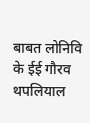बाबत लोनिवि के ईई गौरव थपलियाल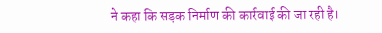ने कहा कि सड़क निर्माण की कार्रवाई की जा रही है।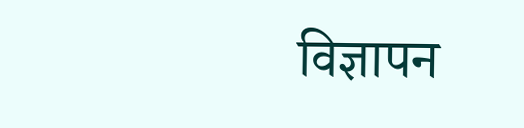विज्ञापन